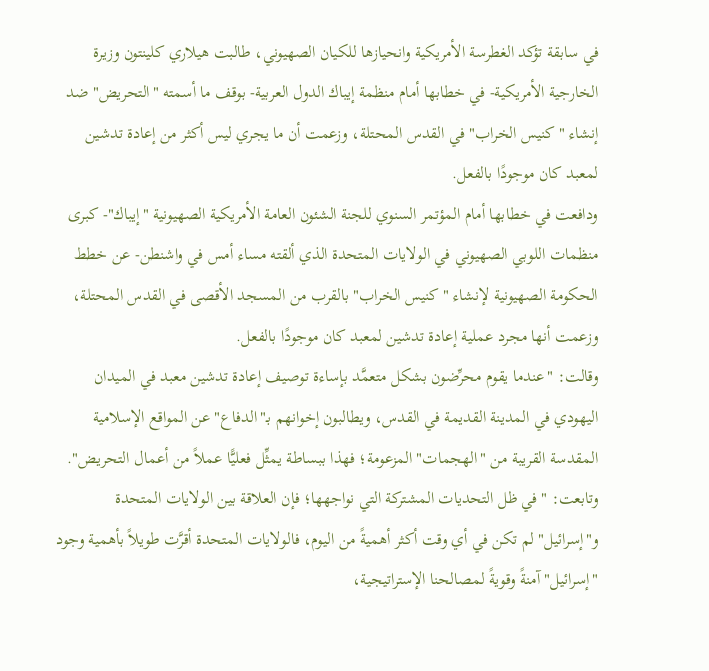في سابقة تؤكد الغطرسة الأمريكية وانحيازها للكيان الصهيوني، طالبت هيلاري كلينتون وزيرة الخارجية الأمريكية- في خطابها أمام منظمة إيباك الدول العربية- بوقف ما أسمته "التحريض" ضد إنشاء "كنيس الخراب" في القدس المحتلة، وزعمت أن ما يجري ليس أكثر من إعادة تدشين لمعبد كان موجودًا بالفعل.
ودافعت في خطابها أمام المؤتمر السنوي للجنة الشئون العامة الأمريكية الصهيونية "إيباك"- كبرى منظمات اللوبي الصهيوني في الولايات المتحدة الذي ألقته مساء أمس في واشنطن- عن خطط الحكومة الصهيونية لإنشاء "كنيس الخراب" بالقرب من المسجد الأقصى في القدس المحتلة، وزعمت أنها مجرد عملية إعادة تدشين لمعبد كان موجودًا بالفعل.
وقالت: "عندما يقوم محرِّضون بشكل متعمَّد بإساءة توصيف إعادة تدشين معبد في الميدان اليهودي في المدينة القديمة في القدس، ويطالبون إخوانهم بـ"الدفاع" عن المواقع الإسلامية المقدسة القريبة من "الهجمات" المزعومة؛ فهذا ببساطة يمثِّل فعليًّا عملاً من أعمال التحريض".
وتابعت: "في ظل التحديات المشتركة التي نواجهها؛ فإن العلاقة بين الولايات المتحدة و"إسرائيل" لم تكن في أي وقت أكثر أهميةً من اليوم، فالولايات المتحدة أقرَّت طويلاً بأهمية وجود "إسرائيل" آمنةً وقويةً لمصالحنا الإستراتيجية،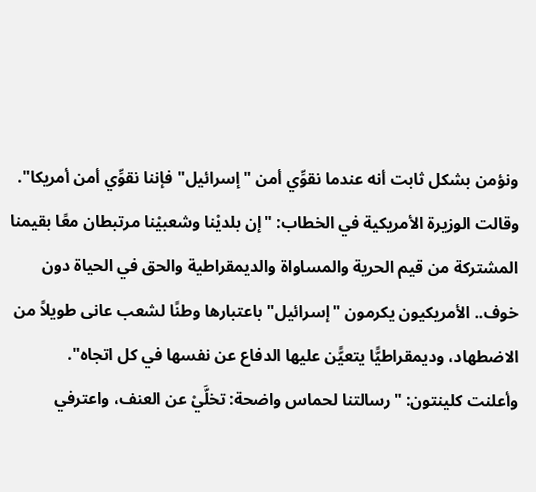ونؤمن بشكل ثابت أنه عندما نقوِّي أمن "إسرائيل" فإننا نقوِّي أمن أمريكا".
وقالت الوزيرة الأمريكية في الخطاب: "إن بلديْنا وشعبيْنا مرتبطان معًا بقيمنا المشتركة من قيم الحرية والمساواة والديمقراطية والحق في الحياة دون خوف.. الأمريكيون يكرمون "إسرائيل" باعتبارها وطنًا لشعب عانى طويلاً من الاضطهاد، وديمقراطيًّا يتعيًّن عليها الدفاع عن نفسها في كل اتجاه".
وأعلنت كلينتون: "رسالتنا لحماس واضحة: تخلَّيْ عن العنف، واعترفي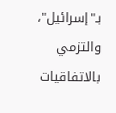بـ"إسرائيل"، والتزمي بالاتفاقيات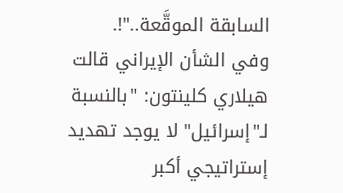السابقة الموقَّعة.."!.
وفي الشأن الإيراني قالت هيلاري كلينتون: "بالنسبة لـ"إسرائيل" لا يوجد تهديد إستراتيجي أكبر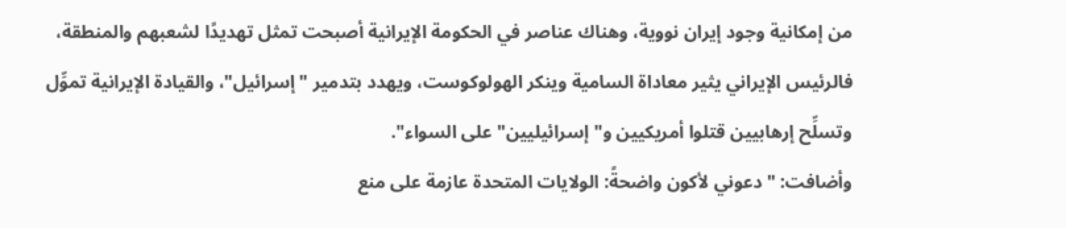من إمكانية وجود إيران نووية، وهناك عناصر في الحكومة الإيرانية أصبحت تمثل تهديدًا لشعبهم والمنطقة، فالرئيس الإيراني يثير معاداة السامية وينكر الهولوكوست، ويهدد بتدمير "إسرائيل"، والقيادة الإيرانية تموِّل وتسلِّح إرهابيين قتلوا أمريكيين و"إسرائيليين" على السواء".
وأضافت: "دعوني لأكون واضحةً: الولايات المتحدة عازمة على منع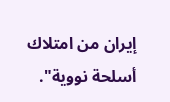إيران من امتلاك أسلحة نووية".